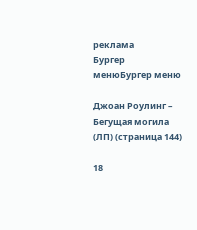реклама
Бургер менюБургер меню

Джоан Роулинг – Бегущая могила (ЛП) (страница 144)

18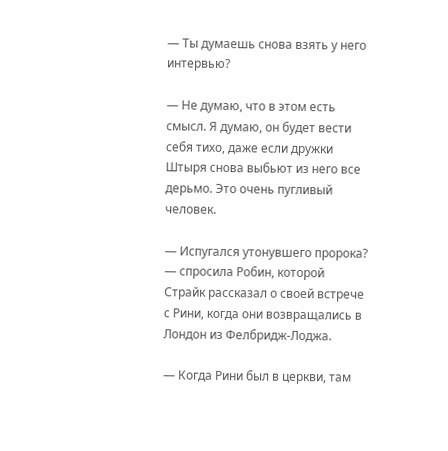— Ты думаешь снова взять у него интервью?

— Не думаю, что в этом есть смысл. Я думаю, он будет вести себя тихо, даже если дружки Штыря снова выбьют из него все дерьмо. Это очень пугливый человек.

— Испугался утонувшего пророка? — спросила Робин, которой Страйк рассказал о своей встрече с Рини, когда они возвращались в Лондон из Фелбридж-Лоджа.

— Когда Рини был в церкви, там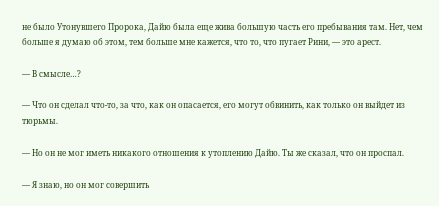не было Утонувшего Пророка, Дайю была еще жива большую часть его пребывания там. Нет, чем больше я думаю об этом, тем больше мне кажется, что то, что пугает Рини, — это арест.

— В смысле…?

— Что он сделал что-то, за что, как он опасается, его могут обвинить, как только он выйдет из тюрьмы.

— Но он не мог иметь никакого отношения к утоплению Дайю. Ты же сказал, что он проспал.

— Я знаю, но он мог совершить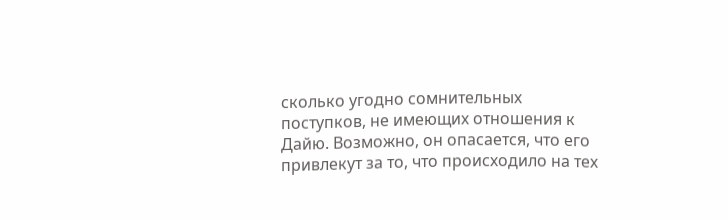сколько угодно сомнительных поступков, не имеющих отношения к Дайю. Возможно, он опасается, что его привлекут за то, что происходило на тех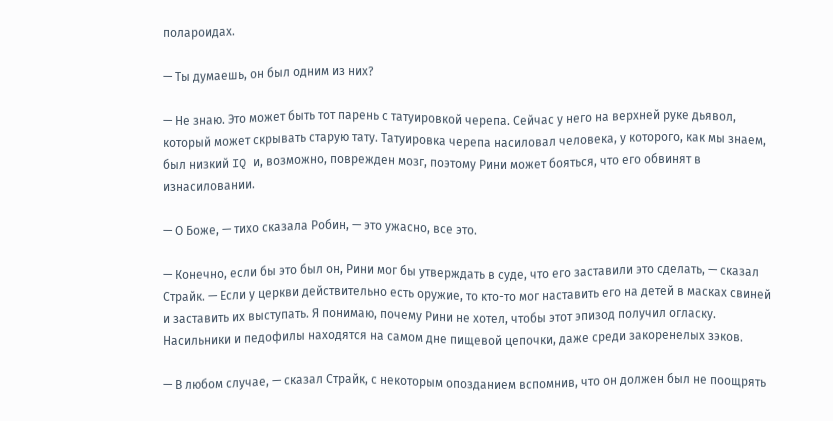полароидах.

— Ты думаешь, он был одним из них?

— Не знаю. Это может быть тот парень с татуировкой черепа. Сейчас у него на верхней руке дьявол, который может скрывать старую тату. Татуировка черепа насиловал человека, у которого, как мы знаем, был низкий IQ и, возможно, поврежден мозг, поэтому Рини может бояться, что его обвинят в изнасиловании.

— О Боже, — тихо сказала Робин, — это ужасно, все это.

— Конечно, если бы это был он, Рини мог бы утверждать в суде, что его заставили это сделать, — сказал Страйк. — Если у церкви действительно есть оружие, то кто-то мог наставить его на детей в масках свиней и заставить их выступать. Я понимаю, почему Рини не хотел, чтобы этот эпизод получил огласку. Насильники и педофилы находятся на самом дне пищевой цепочки, даже среди закоренелых зэков.

— В любом случае, — сказал Страйк, с некоторым опозданием вспомнив, что он должен был не поощрять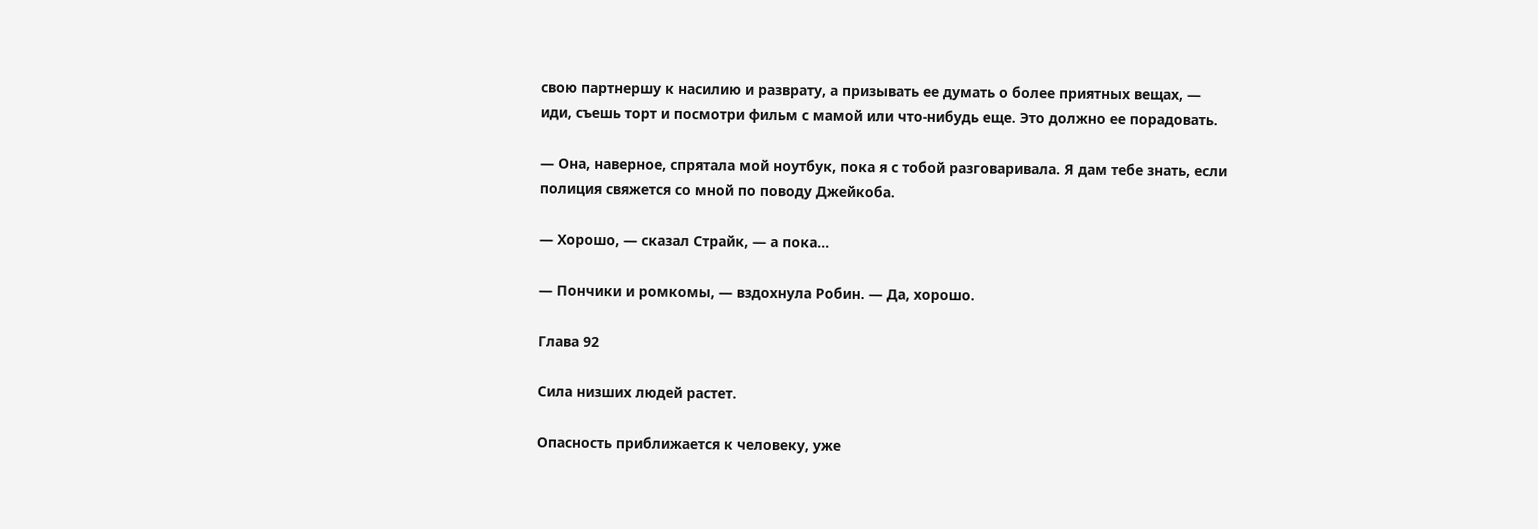свою партнершу к насилию и разврату, а призывать ее думать о более приятных вещах, — иди, съешь торт и посмотри фильм с мамой или что-нибудь еще. Это должно ее порадовать.

— Она, наверное, спрятала мой ноутбук, пока я с тобой разговаривала. Я дам тебе знать, если полиция свяжется со мной по поводу Джейкоба.

— Хорошо, — сказал Страйк, — а пока…

— Пончики и ромкомы, — вздохнула Робин. — Да, хорошо.

Глава 92

Сила низших людей растет.

Опасность приближается к человеку, уже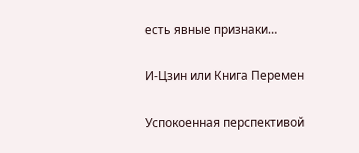есть явные признаки…

И-Цзин или Книга Перемен

Успокоенная перспективой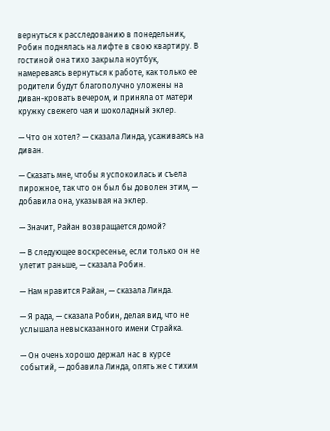вернуться к расследованию в понедельник, Робин поднялась на лифте в свою квартиру. В гостиной она тихо закрыла ноутбук, намереваясь вернуться к работе, как только ее родители будут благополучно уложены на диван-кровать вечером, и приняла от матери кружку свежего чая и шоколадный эклер.

— Что он хотел? — сказала Линда, усаживаясь на диван.

— Сказать мне, чтобы я успокоилась и съела пирожное, так что он был бы доволен этим, — добавила она, указывая на эклер.

— Значит, Райан возвращается домой?

— В следующее воскресенье, если только он не улетит раньше, — сказала Робин.

— Нам нравится Райан, — сказала Линда.

— Я рада, — сказала Робин, делая вид, что не услышала невысказанного имени Страйка.

— Он очень хорошо держал нас в курсе событий, — добавила Линда, опять же с тихим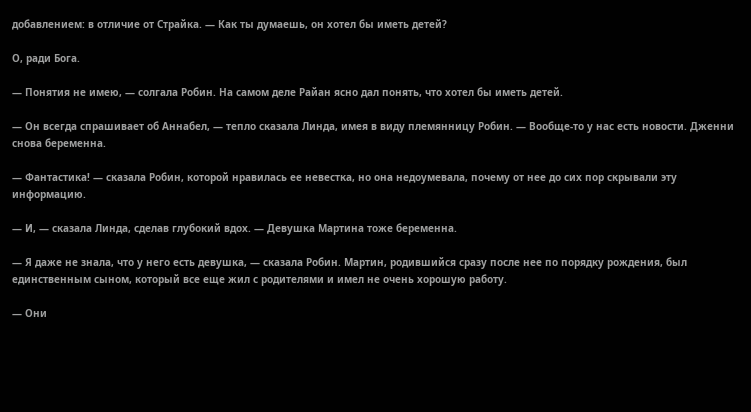добавлением: в отличие от Страйка. — Как ты думаешь, он хотел бы иметь детей?

О, ради Бога.

— Понятия не имею, — солгала Робин. На самом деле Райан ясно дал понять, что хотел бы иметь детей.

— Он всегда спрашивает об Аннабел, — тепло сказала Линда, имея в виду племянницу Робин. — Вообще-то у нас есть новости. Дженни снова беременна.

— Фантастика! — сказала Робин, которой нравилась ее невестка, но она недоумевала, почему от нее до сих пор скрывали эту информацию.

— И, — сказала Линда, сделав глубокий вдох. — Девушка Мартина тоже беременна.

— Я даже не знала, что у него есть девушка, — сказала Робин. Мартин, родившийся сразу после нее по порядку рождения, был единственным сыном, который все еще жил с родителями и имел не очень хорошую работу.

— Они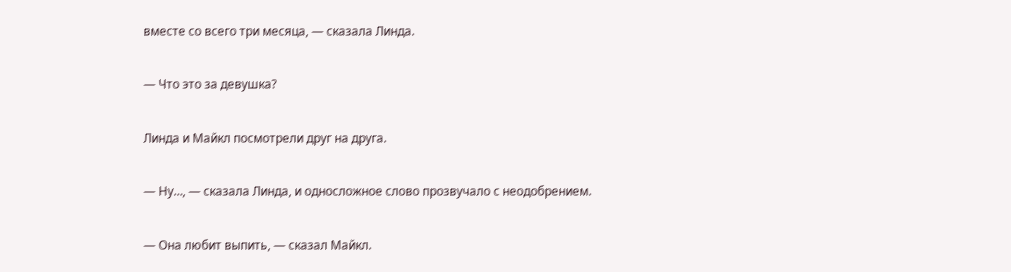вместе со всего три месяца, — сказала Линда.

— Что это за девушка?

Линда и Майкл посмотрели друг на друга.

— Ну…, — сказала Линда, и односложное слово прозвучало с неодобрением.

— Она любит выпить, — сказал Майкл.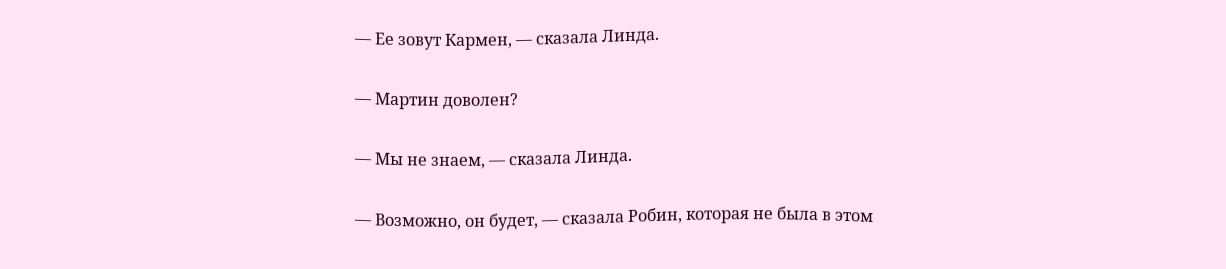— Ее зовут Кармен, — сказала Линда.

— Мартин доволен?

— Мы не знаем, — сказала Линда.

— Возможно, он будет, — сказала Робин, которая не была в этом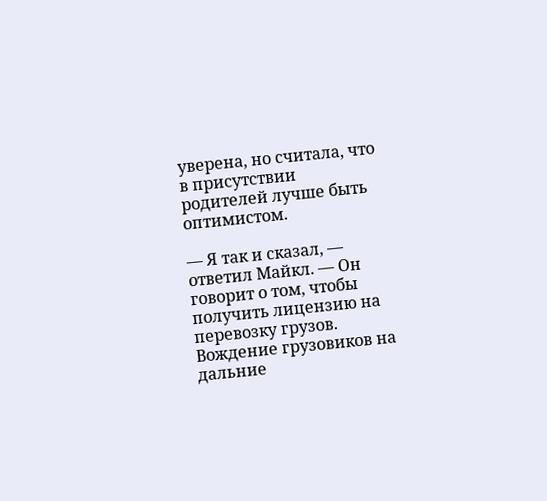уверена, но считала, что в присутствии родителей лучше быть оптимистом.

— Я так и сказал, — ответил Майкл. — Он говорит о том, чтобы получить лицензию на перевозку грузов. Вождение грузовиков на дальние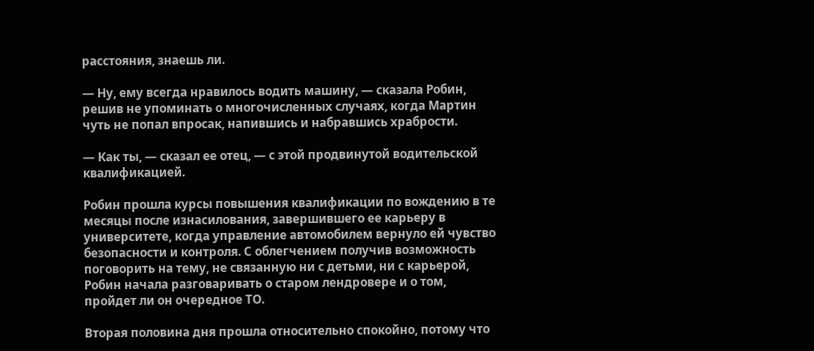расстояния, знаешь ли.

— Ну, ему всегда нравилось водить машину, — сказала Робин, решив не упоминать о многочисленных случаях, когда Мартин чуть не попал впросак, напившись и набравшись храбрости.

— Как ты, — сказал ее отец, — с этой продвинутой водительской квалификацией.

Робин прошла курсы повышения квалификации по вождению в те месяцы после изнасилования, завершившего ее карьеру в университете, когда управление автомобилем вернуло ей чувство безопасности и контроля. С облегчением получив возможность поговорить на тему, не связанную ни с детьми, ни с карьерой, Робин начала разговаривать о старом лендровере и о том, пройдет ли он очередное ТО.

Вторая половина дня прошла относительно спокойно, потому что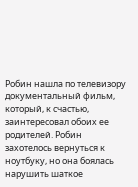Робин нашла по телевизору документальный фильм, который, к счастью, заинтересовал обоих ее родителей. Робин захотелось вернуться к ноутбуку, но она боялась нарушить шаткое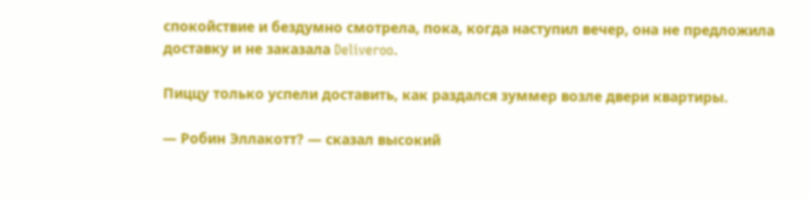спокойствие и бездумно смотрела, пока, когда наступил вечер, она не предложила доставку и не заказала Deliveroo.

Пиццу только успели доставить, как раздался зуммер возле двери квартиры.

— Робин Эллакотт? — сказал высокий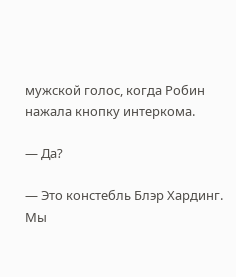мужской голос, когда Робин нажала кнопку интеркома.

— Да?

— Это констебль Блэр Хардинг. Мы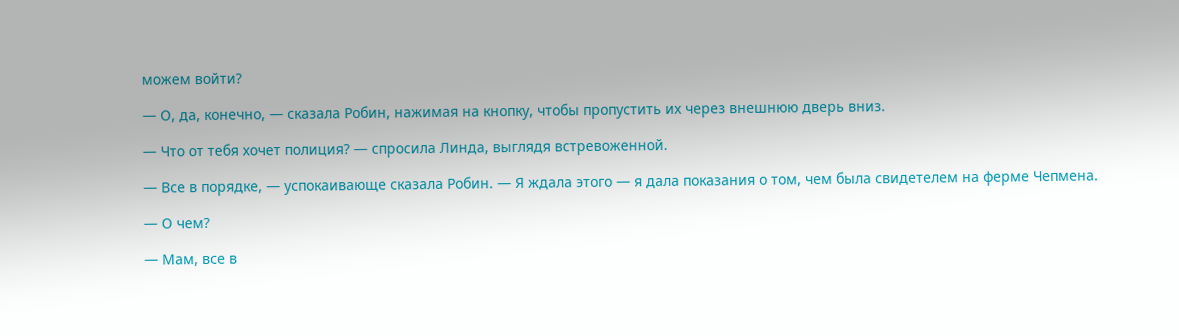можем войти?

— О, да, конечно, — сказала Робин, нажимая на кнопку, чтобы пропустить их через внешнюю дверь вниз.

— Что от тебя хочет полиция? — спросила Линда, выглядя встревоженной.

— Все в порядке, — успокаивающе сказала Робин. — Я ждала этого — я дала показания о том, чем была свидетелем на ферме Чепмена.

— О чем?

— Мам, все в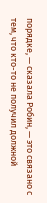порядке, — сказала Робин, — это связано с тем, что кто-то не получил должной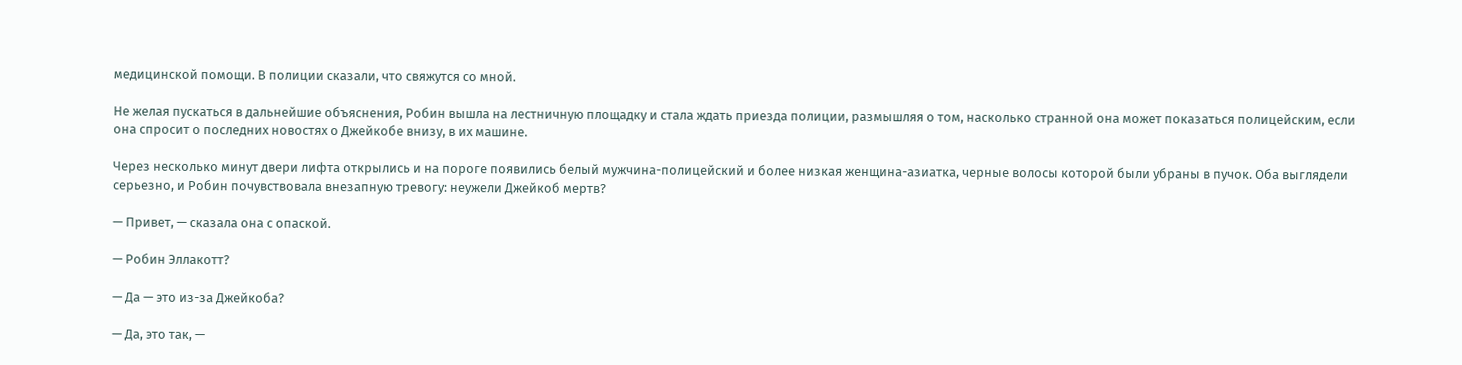медицинской помощи. В полиции сказали, что свяжутся со мной.

Не желая пускаться в дальнейшие объяснения, Робин вышла на лестничную площадку и стала ждать приезда полиции, размышляя о том, насколько странной она может показаться полицейским, если она спросит о последних новостях о Джейкобе внизу, в их машине.

Через несколько минут двери лифта открылись и на пороге появились белый мужчина-полицейский и более низкая женщина-азиатка, черные волосы которой были убраны в пучок. Оба выглядели серьезно, и Робин почувствовала внезапную тревогу: неужели Джейкоб мертв?

— Привет, — сказала она с опаской.

— Робин Эллакотт?

— Да — это из-за Джейкоба?

— Да, это так, —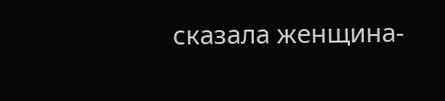сказала женщина-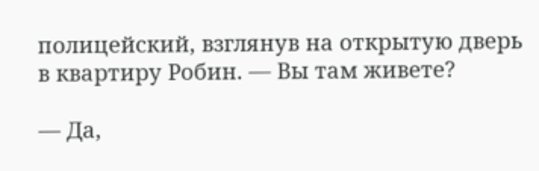полицейский, взглянув на открытую дверь в квартиру Робин. — Вы там живете?

— Да,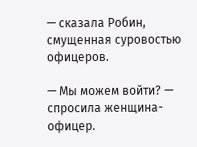— сказала Робин, смущенная суровостью офицеров.

— Мы можем войти? — спросила женщина-офицер.